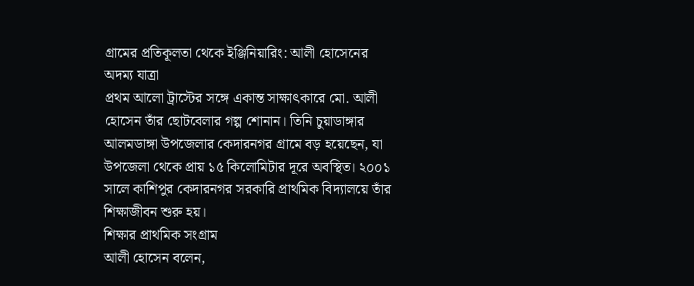গ্রামের প্রতিকূলতা থেকে ইঞ্জিনিয়ারিং: আলী হোসেনের অদম্য যাত্রা
প্রথম আলো ট্রাস্টের সঙ্গে একান্ত সাক্ষাৎকারে মো. আলী হোসেন তাঁর ছোটবেলার গল্প শোনান। তিনি চুয়াডাঙ্গার আলমডাঙ্গা উপজেলার কেদারনগর গ্রামে বড় হয়েছেন, যা উপজেলা থেকে প্রায় ১৫ কিলোমিটার দূরে অবস্থিত। ২০০১ সালে কাশিপুর কেদারনগর সরকারি প্রাথমিক বিদ্যালয়ে তাঁর শিক্ষাজীবন শুরু হয়।
শিক্ষার প্রাথমিক সংগ্রাম
আলী হোসেন বলেন,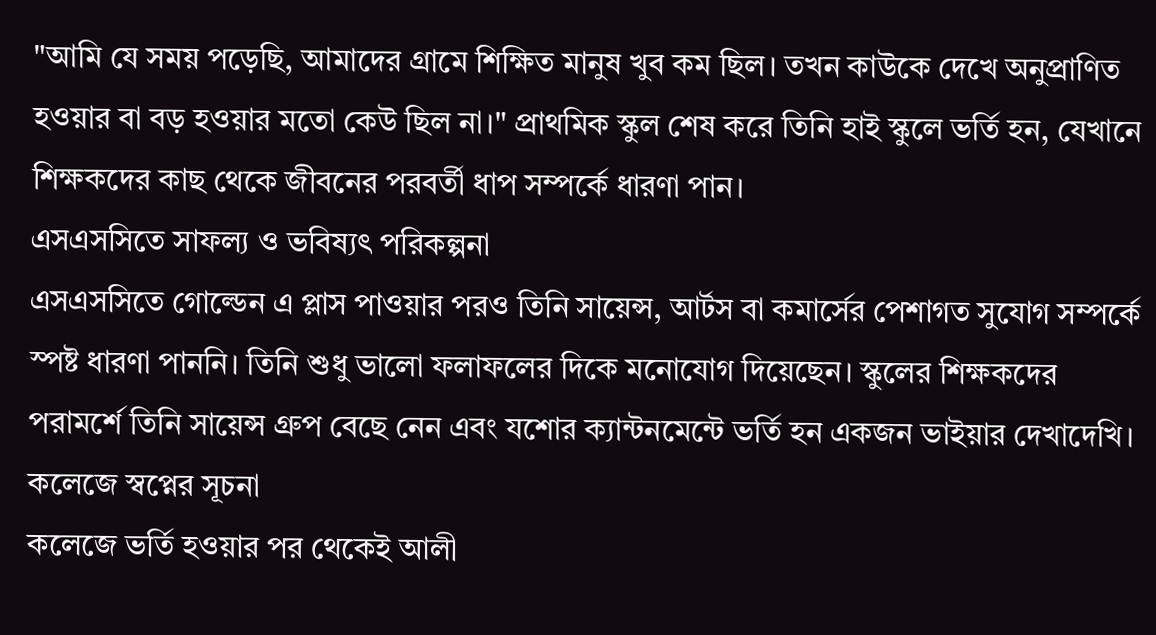"আমি যে সময় পড়েছি, আমাদের গ্রামে শিক্ষিত মানুষ খুব কম ছিল। তখন কাউকে দেখে অনুপ্রাণিত হওয়ার বা বড় হওয়ার মতো কেউ ছিল না।" প্রাথমিক স্কুল শেষ করে তিনি হাই স্কুলে ভর্তি হন, যেখানে শিক্ষকদের কাছ থেকে জীবনের পরবর্তী ধাপ সম্পর্কে ধারণা পান।
এসএসসিতে সাফল্য ও ভবিষ্যৎ পরিকল্পনা
এসএসসিতে গোল্ডেন এ প্লাস পাওয়ার পরও তিনি সায়েন্স, আর্টস বা কমার্সের পেশাগত সুযোগ সম্পর্কে স্পষ্ট ধারণা পাননি। তিনি শুধু ভালো ফলাফলের দিকে মনোযোগ দিয়েছেন। স্কুলের শিক্ষকদের পরামর্শে তিনি সায়েন্স গ্রুপ বেছে নেন এবং যশোর ক্যান্টনমেন্টে ভর্তি হন একজন ভাইয়ার দেখাদেখি।
কলেজে স্বপ্নের সূচনা
কলেজে ভর্তি হওয়ার পর থেকেই আলী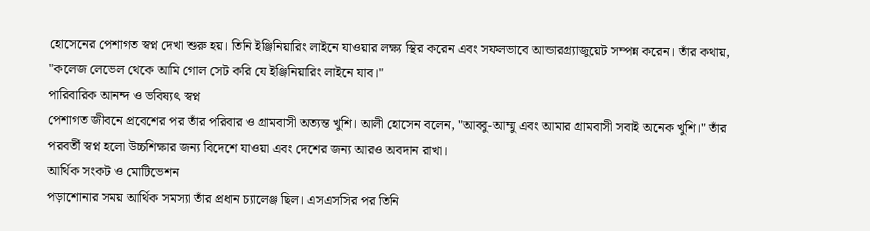হোসেনের পেশাগত স্বপ্ন দেখা শুরু হয়। তিনি ইঞ্জিনিয়ারিং লাইনে যাওয়ার লক্ষ্য স্থির করেন এবং সফলভাবে আন্ডারগ্র্যাজুয়েট সম্পন্ন করেন। তাঁর কথায়, "কলেজ লেভেল থেকে আমি গোল সেট করি যে ইঞ্জিনিয়ারিং লাইনে যাব।"
পারিবারিক আনন্দ ও ভবিষ্যৎ স্বপ্ন
পেশাগত জীবনে প্রবেশের পর তাঁর পরিবার ও গ্রামবাসী অত্যন্ত খুশি। আলী হোসেন বলেন, "আব্বু-আম্মু এবং আমার গ্রামবাসী সবাই অনেক খুশি।" তাঁর পরবর্তী স্বপ্ন হলো উচ্চশিক্ষার জন্য বিদেশে যাওয়া এবং দেশের জন্য আরও অবদান রাখা।
আর্থিক সংকট ও মোটিভেশন
পড়াশোনার সময় আর্থিক সমস্যা তাঁর প্রধান চ্যালেঞ্জ ছিল। এসএসসির পর তিনি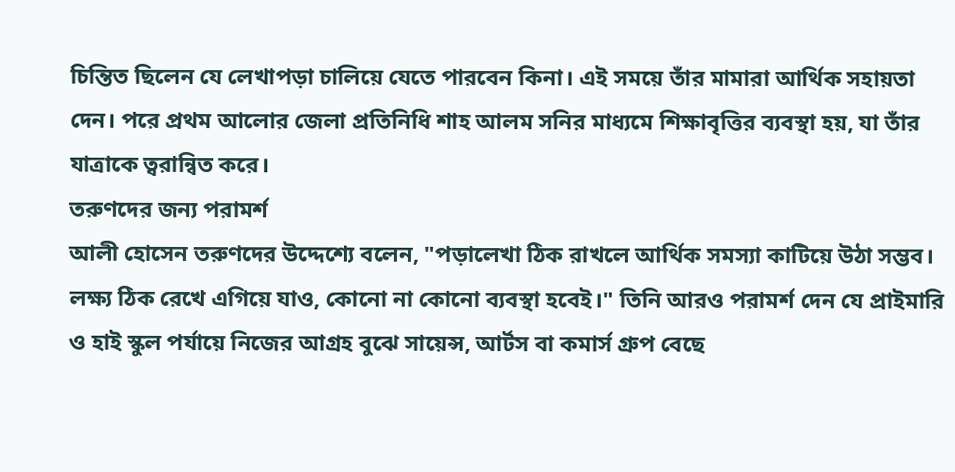চিন্তিত ছিলেন যে লেখাপড়া চালিয়ে যেতে পারবেন কিনা। এই সময়ে তাঁর মামারা আর্থিক সহায়তা দেন। পরে প্রথম আলোর জেলা প্রতিনিধি শাহ আলম সনির মাধ্যমে শিক্ষাবৃত্তির ব্যবস্থা হয়, যা তাঁর যাত্রাকে ত্বরান্বিত করে।
তরুণদের জন্য পরামর্শ
আলী হোসেন তরুণদের উদ্দেশ্যে বলেন, "পড়ালেখা ঠিক রাখলে আর্থিক সমস্যা কাটিয়ে উঠা সম্ভব। লক্ষ্য ঠিক রেখে এগিয়ে যাও, কোনো না কোনো ব্যবস্থা হবেই।" তিনি আরও পরামর্শ দেন যে প্রাইমারি ও হাই স্কুল পর্যায়ে নিজের আগ্রহ বুঝে সায়েন্স, আর্টস বা কমার্স গ্রুপ বেছে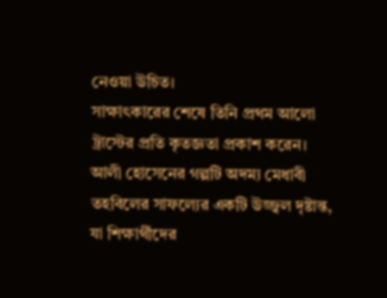নেওয়া উচিত।
সাক্ষাৎকারের শেষে তিনি প্রথম আলো ট্রাস্টের প্রতি কৃতজ্ঞতা প্রকাশ করেন। আলী হোসেনের গল্পটি অদম্য মেধাবী তহবিলের সাফল্যের একটি উজ্জ্বল দৃষ্টান্ত, যা শিক্ষার্থীদের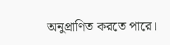অনুপ্রাণিত করতে পারে।